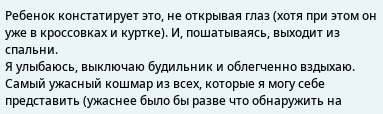Ребенок констатирует это, не открывая глаз (хотя при этом он уже в кроссовках и куртке). И, пошатываясь, выходит из спальни.
Я улыбаюсь, выключаю будильник и облегченно вздыхаю. Самый ужасный кошмар из всех, которые я могу себе представить (ужаснее было бы разве что обнаружить на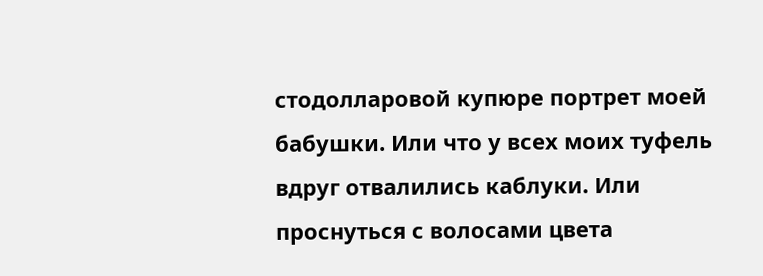стодолларовой купюре портрет моей бабушки. Или что у всех моих туфель вдруг отвалились каблуки. Или проснуться с волосами цвета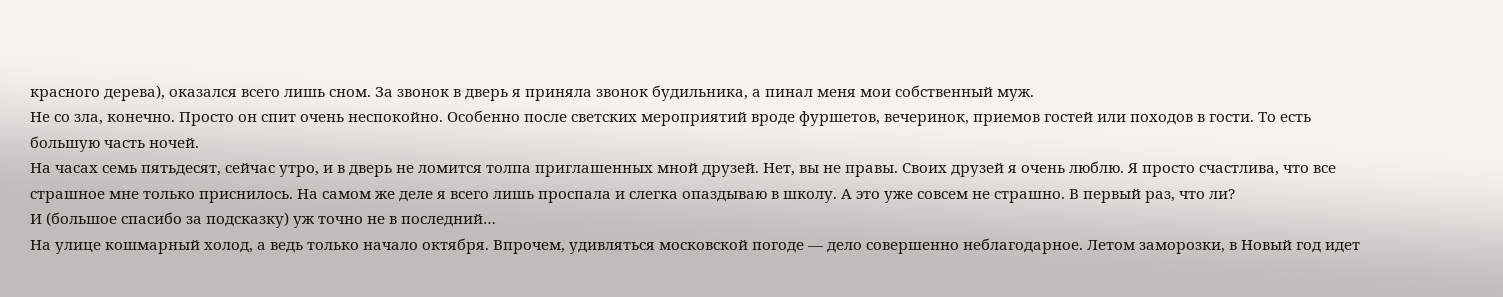красного дерева), оказался всего лишь сном. За звонок в дверь я приняла звонок будильника, а пинал меня мои собственный муж.
Нe со зла, конечно. Просто он спит очень неспокойно. Особенно после светских мероприятий вроде фуршетов, вечеринок, приемов гостей или походов в гости. То есть большую часть ночей.
На часах семь пятьдесят, сейчас утро, и в дверь не ломится толпа приглашенных мной друзей. Нет, вы не правы. Своих друзей я очень люблю. Я просто счастлива, что все страшное мне только приснилось. На самом же деле я всего лишь проспала и слегка опаздываю в школу. А это уже совсем не страшно. В первый раз, что ли?
И (большое спасибо за подсказку) уж точно не в последний…
На улице кошмарный холод, а ведь только начало октября. Впрочем, удивляться московской погоде — дело совершенно неблагодарное. Летом заморозки, в Новый год идет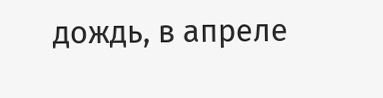дождь, в апреле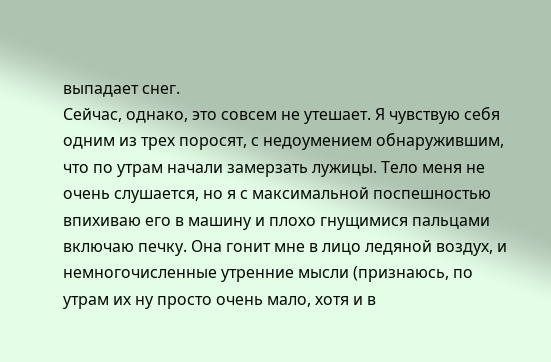выпадает снег.
Сейчас, однако, это совсем не утешает. Я чувствую себя одним из трех поросят, с недоумением обнаружившим, что по утрам начали замерзать лужицы. Тело меня не очень слушается, но я с максимальной поспешностью впихиваю его в машину и плохо гнущимися пальцами включаю печку. Она гонит мне в лицо ледяной воздух, и немногочисленные утренние мысли (признаюсь, по утрам их ну просто очень мало, хотя и в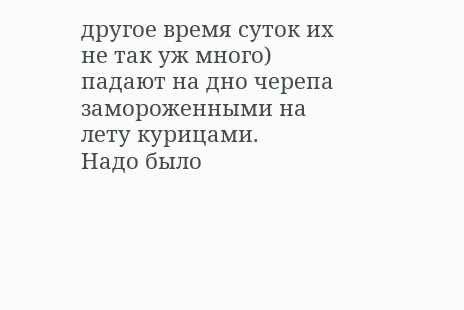другое время суток их не так уж много) падают на дно черепа замороженными на лету курицами.
Надо было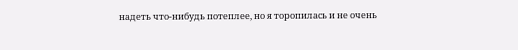надеть что-нибудь потеплее, но я торопилась и не очень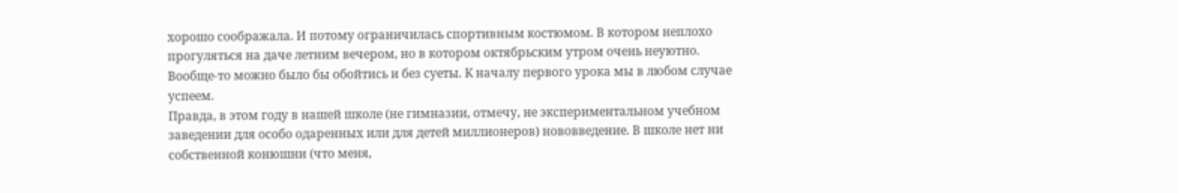хорошо соображала. И потому ограничилась спортивным костюмом. В котором неплохо прогуляться на даче летним вечером, но в котором октябрьским утром очень неуютно.
Вообще-то можно было бы обойтись и без суеты. К началу первого урока мы в любом случае успеем.
Правда, в этом году в нашей школе (не гимназии, отмечу, не экспериментальном учебном заведении для особо одаренных или для детей миллионеров) нововведение. В школе нет ни собственной конюшни (что меня,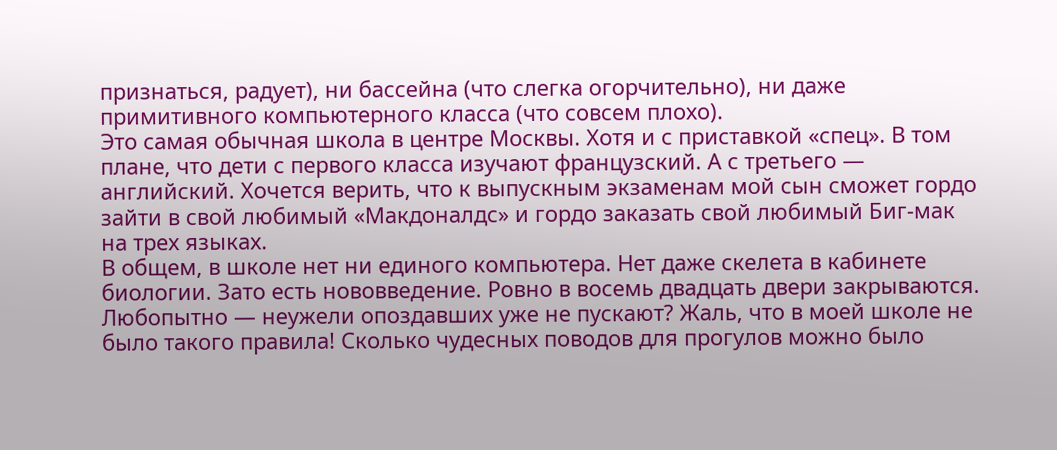признаться, радует), ни бассейна (что слегка огорчительно), ни даже примитивного компьютерного класса (что совсем плохо).
Это самая обычная школа в центре Москвы. Хотя и с приставкой «спец». В том плане, что дети с первого класса изучают французский. А с третьего — английский. Хочется верить, что к выпускным экзаменам мой сын сможет гордо зайти в свой любимый «Макдоналдс» и гордо заказать свой любимый Биг-мак на трех языках.
В общем, в школе нет ни единого компьютера. Нет даже скелета в кабинете биологии. Зато есть нововведение. Ровно в восемь двадцать двери закрываются.
Любопытно — неужели опоздавших уже не пускают? Жаль, что в моей школе не было такого правила! Сколько чудесных поводов для прогулов можно было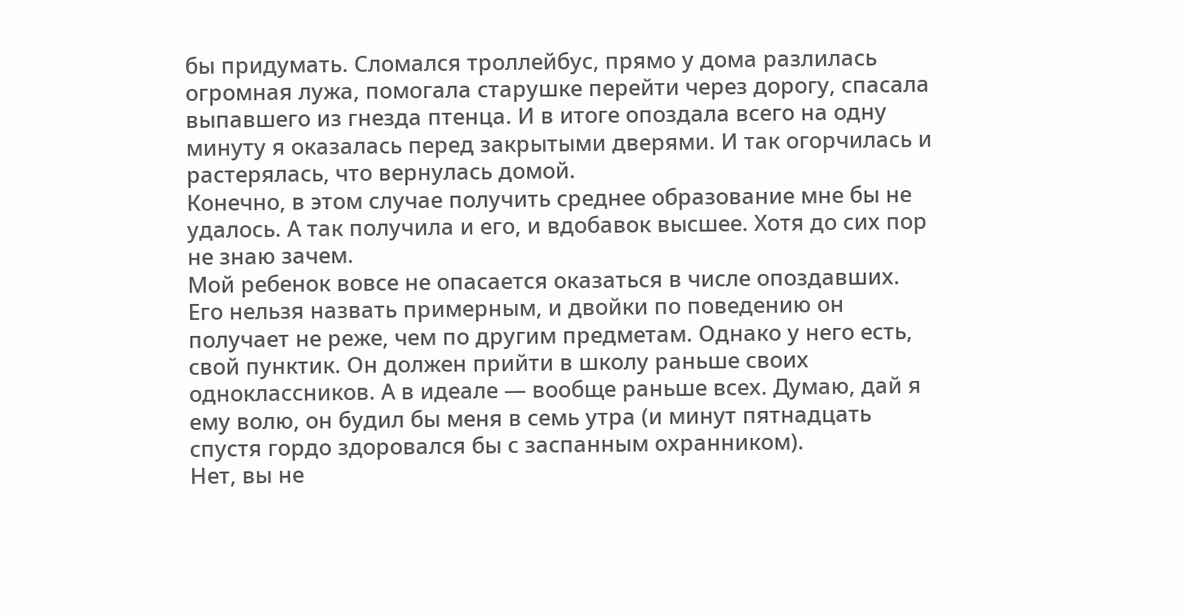бы придумать. Сломался троллейбус, прямо у дома разлилась огромная лужа, помогала старушке перейти через дорогу, спасала выпавшего из гнезда птенца. И в итоге опоздала всего на одну минуту я оказалась перед закрытыми дверями. И так огорчилась и растерялась, что вернулась домой.
Конечно, в этом случае получить среднее образование мне бы не удалось. А так получила и его, и вдобавок высшее. Хотя до сих пор не знаю зачем.
Мой ребенок вовсе не опасается оказаться в числе опоздавших. Его нельзя назвать примерным, и двойки по поведению он получает не реже, чем по другим предметам. Однако у него есть, свой пунктик. Он должен прийти в школу раньше своих одноклассников. А в идеале — вообще раньше всех. Думаю, дай я ему волю, он будил бы меня в семь утра (и минут пятнадцать спустя гордо здоровался бы с заспанным охранником).
Нет, вы не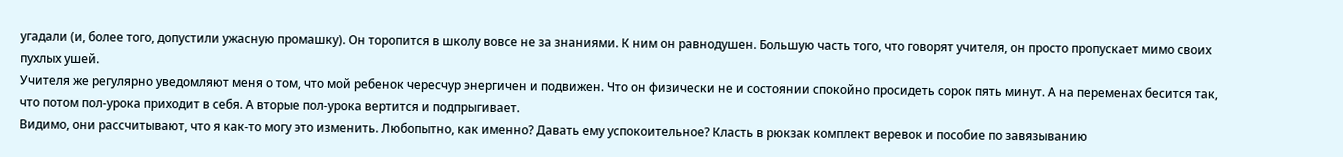угадали (и, более того, допустили ужасную промашку). Он торопится в школу вовсе не за знаниями. К ним он равнодушен. Большую часть того, что говорят учителя, он просто пропускает мимо своих пухлых ушей.
Учителя же регулярно уведомляют меня о том, что мой ребенок чересчур энергичен и подвижен. Что он физически не и состоянии спокойно просидеть сорок пять минут. А на переменах бесится так, что потом пол-урока приходит в себя. А вторые пол-урока вертится и подпрыгивает.
Видимо, они рассчитывают, что я как-то могу это изменить. Любопытно, как именно? Давать ему успокоительное? Класть в рюкзак комплект веревок и пособие по завязыванию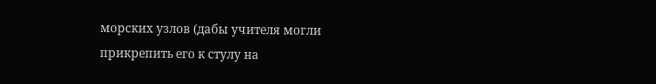морских узлов (дабы учителя могли прикрепить его к стулу на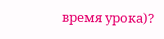время урока)?